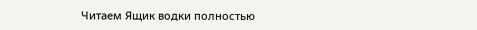Читаем Ящик водки полностью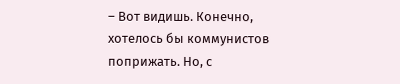– Вот видишь. Конечно, хотелось бы коммунистов поприжать. Но, с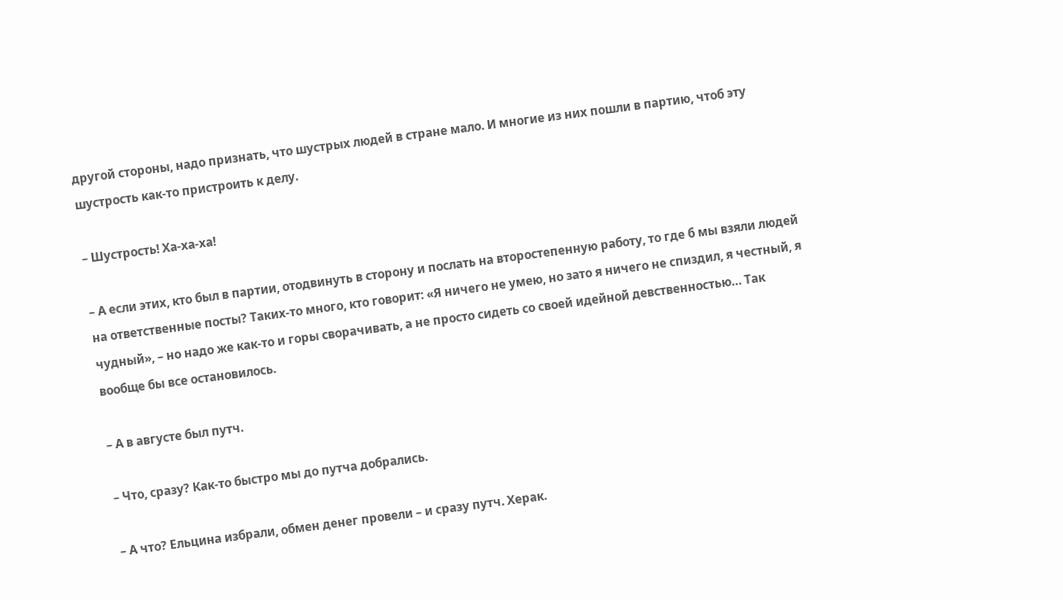другой стороны, надо признать, что шустрых людей в стране мало. И многие из них пошли в партию, чтоб эту шустрость как-то пристроить к делу.

– Шустрость! Ха-ха-ха!

– А если этих, кто был в партии, отодвинуть в сторону и послать на второстепенную работу, то где б мы взяли людей на ответственные посты? Таких-то много, кто говорит: «Я ничего не умею, но зато я ничего не спиздил, я честный, я чудный», – но надо же как-то и горы сворачивать, а не просто сидеть со своей идейной девственностью… Так вообще бы все остановилось.

– А в августе был путч.

– Что, сразу? Как-то быстро мы до путча добрались.

– А что? Ельцина избрали, обмен денег провели – и сразу путч. Херак.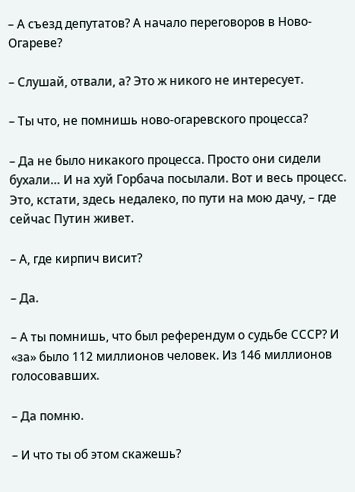– А съезд депутатов? А начало переговоров в Ново-Огареве?

– Слушай, отвали, а? Это ж никого не интересует.

– Ты что, не помнишь ново-огаревского процесса?

– Да не было никакого процесса. Просто они сидели бухали… И на хуй Горбача посылали. Вот и весь процесс. Это, кстати, здесь недалеко, по пути на мою дачу, – где сейчас Путин живет.

– А, где кирпич висит?

– Да.

– А ты помнишь, что был референдум о судьбе СССР? И «за» было 112 миллионов человек. Из 146 миллионов голосовавших.

– Да помню.

– И что ты об этом скажешь?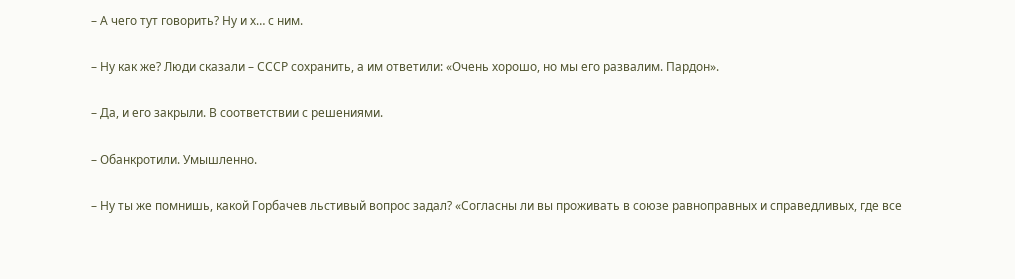– А чего тут говорить? Ну и х… с ним.

– Ну как же? Люди сказали – СССР сохранить, а им ответили: «Очень хорошо, но мы его развалим. Пардон».

– Да, и его закрыли. В соответствии с решениями.

– Обанкротили. Умышленно.

– Ну ты же помнишь, какой Горбачев льстивый вопрос задал? «Согласны ли вы проживать в союзе равноправных и справедливых, где все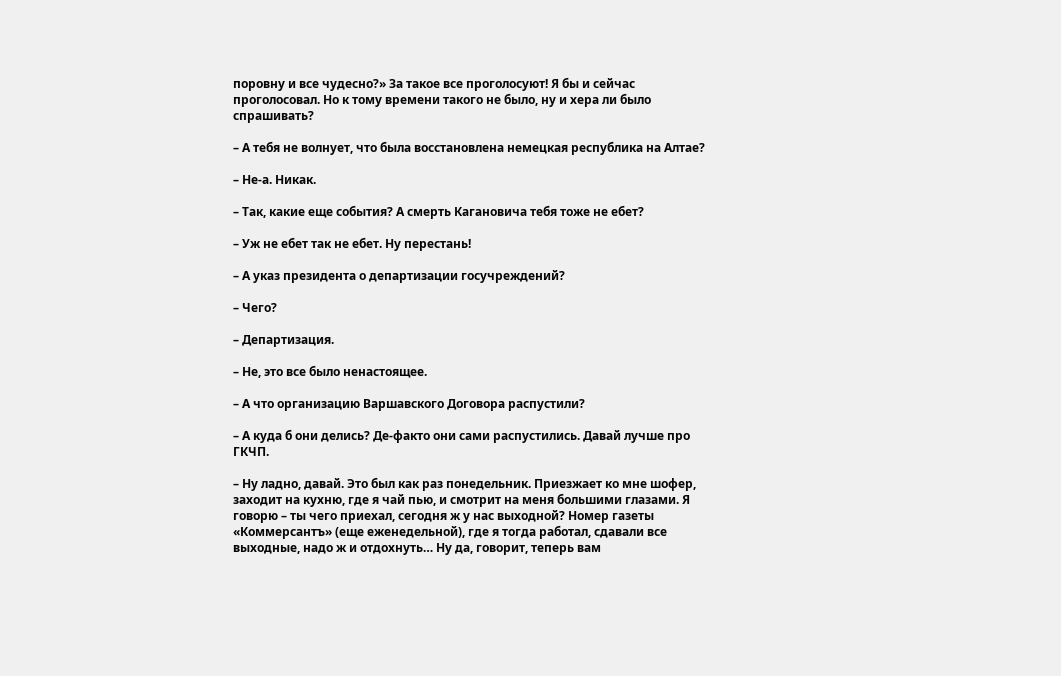поровну и все чудесно?» За такое все проголосуют! Я бы и сейчас проголосовал. Но к тому времени такого не было, ну и хера ли было спрашивать?

– А тебя не волнует, что была восстановлена немецкая республика на Алтае?

– Не-а. Никак.

– Так, какие еще события? А смерть Кагановича тебя тоже не ебет?

– Уж не ебет так не ебет. Ну перестань!

– А указ президента о департизации госучреждений?

– Чего?

– Департизация.

– Не, это все было ненастоящее.

– А что организацию Варшавского Договора распустили?

– А куда б они делись? Де-факто они сами распустились. Давай лучше про ГКЧП.

– Ну ладно, давай. Это был как раз понедельник. Приезжает ко мне шофер, заходит на кухню, где я чай пью, и смотрит на меня большими глазами. Я говорю – ты чего приехал, сегодня ж у нас выходной? Номер газеты «Коммерсантъ» (еще еженедельной), где я тогда работал, сдавали все выходные, надо ж и отдохнуть… Ну да, говорит, теперь вам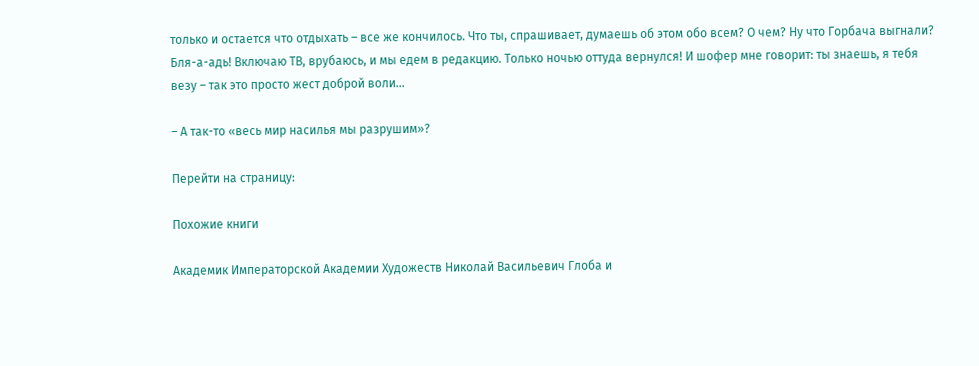только и остается что отдыхать – все же кончилось. Что ты, спрашивает, думаешь об этом обо всем? О чем? Ну что Горбача выгнали? Бля-а-адь! Включаю ТВ, врубаюсь, и мы едем в редакцию. Только ночью оттуда вернулся! И шофер мне говорит: ты знаешь, я тебя везу – так это просто жест доброй воли…

– А так-то «весь мир насилья мы разрушим»?

Перейти на страницу:

Похожие книги

Академик Императорской Академии Художеств Николай Васильевич Глоба и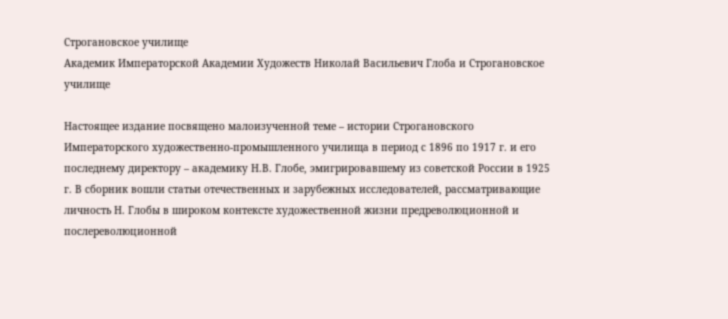Строгановское училище
Академик Императорской Академии Художеств Николай Васильевич Глоба и Строгановское училище

Настоящее издание посвящено малоизученной теме – истории Строгановского Императорского художественно-промышленного училища в период с 1896 по 1917 г. и его последнему директору – академику Н.В. Глобе, эмигрировавшему из советской России в 1925 г. В сборник вошли статьи отечественных и зарубежных исследователей, рассматривающие личность Н. Глобы в широком контексте художественной жизни предреволюционной и послереволюционной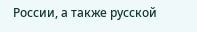России, а также русской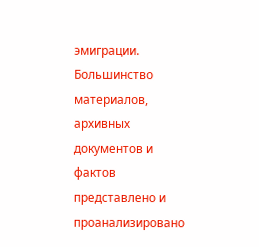эмиграции. Большинство материалов, архивных документов и фактов представлено и проанализировано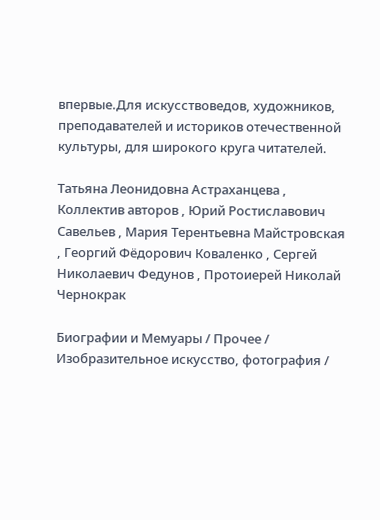впервые.Для искусствоведов, художников, преподавателей и историков отечественной культуры, для широкого круга читателей.

Татьяна Леонидовна Астраханцева , Коллектив авторов , Юрий Ростиславович Савельев , Мария Терентьевна Майстровская , Георгий Фёдорович Коваленко , Сергей Николаевич Федунов , Протоиерей Николай Чернокрак

Биографии и Мемуары / Прочее / Изобразительное искусство, фотография /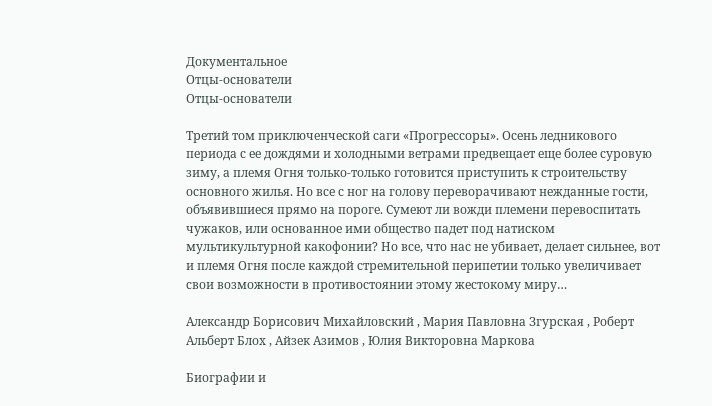Документальное
Отцы-основатели
Отцы-основатели

Третий том приключенческой саги «Прогрессоры». Осень ледникового периода с ее дождями и холодными ветрами предвещает еще более суровую зиму, а племя Огня только-только готовится приступить к строительству основного жилья. Но все с ног на голову переворачивают нежданные гости, объявившиеся прямо на пороге. Сумеют ли вожди племени перевоспитать чужаков, или основанное ими общество падет под натиском мультикультурной какофонии? Но все, что нас не убивает, делает сильнее, вот и племя Огня после каждой стремительной перипетии только увеличивает свои возможности в противостоянии этому жестокому миру…

Александр Борисович Михайловский , Мария Павловна Згурская , Роберт Альберт Блох , Айзек Азимов , Юлия Викторовна Маркова

Биографии и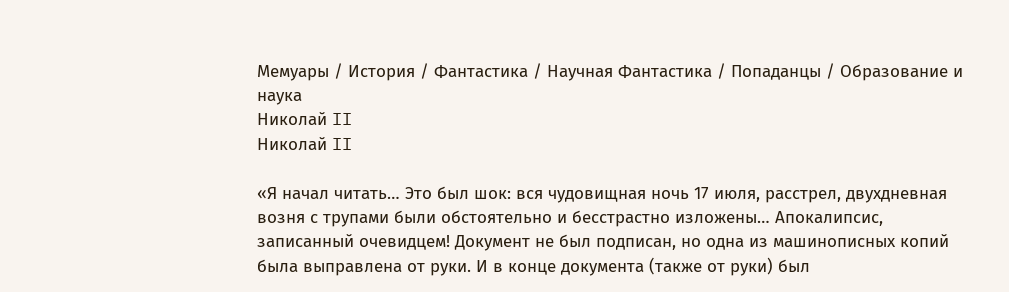Мемуары / История / Фантастика / Научная Фантастика / Попаданцы / Образование и наука
Николай II
Николай II

«Я начал читать… Это был шок: вся чудовищная ночь 17 июля, расстрел, двухдневная возня с трупами были обстоятельно и бесстрастно изложены… Апокалипсис, записанный очевидцем! Документ не был подписан, но одна из машинописных копий была выправлена от руки. И в конце документа (также от руки) был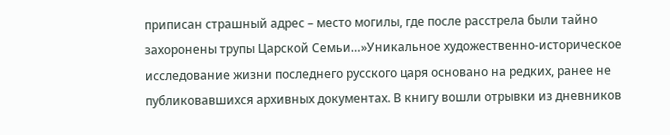приписан страшный адрес – место могилы, где после расстрела были тайно захоронены трупы Царской Семьи…»Уникальное художественно-историческое исследование жизни последнего русского царя основано на редких, ранее не публиковавшихся архивных документах. В книгу вошли отрывки из дневников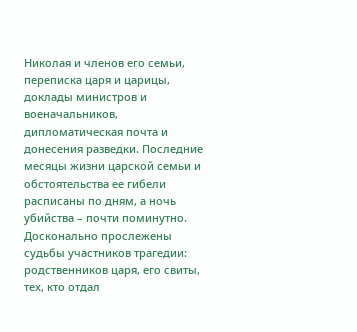Николая и членов его семьи, переписка царя и царицы, доклады министров и военачальников, дипломатическая почта и донесения разведки. Последние месяцы жизни царской семьи и обстоятельства ее гибели расписаны по дням, а ночь убийства – почти поминутно. Досконально прослежены судьбы участников трагедии: родственников царя, его свиты, тех, кто отдал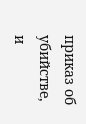приказ об убийстве, и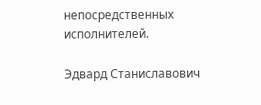непосредственных исполнителей.

Эдвард Станиславович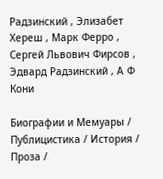Радзинский , Элизабет Хереш , Марк Ферро , Сергей Львович Фирсов , Эдвард Радзинский , А Ф Кони

Биографии и Мемуары / Публицистика / История / Проза /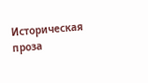Историческая проза